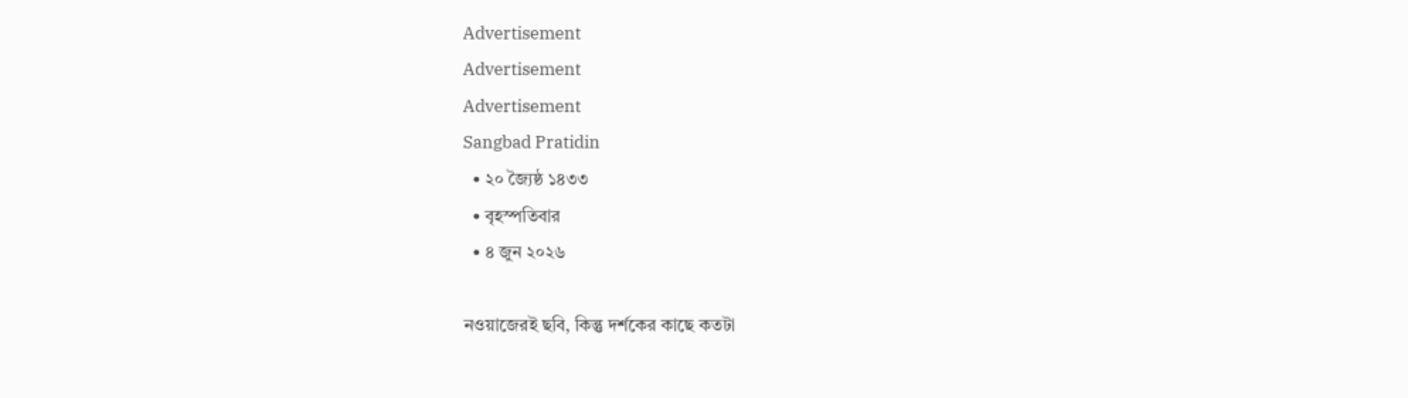Advertisement
Advertisement
Advertisement
Sangbad Pratidin
  • ২০ জ্যৈষ্ঠ ১৪৩৩
  • বৃহস্পতিবার
  • ৪ জুন ২০২৬

নওয়াজেরই ছবি, কিন্তু দর্শকের কাছে কতটা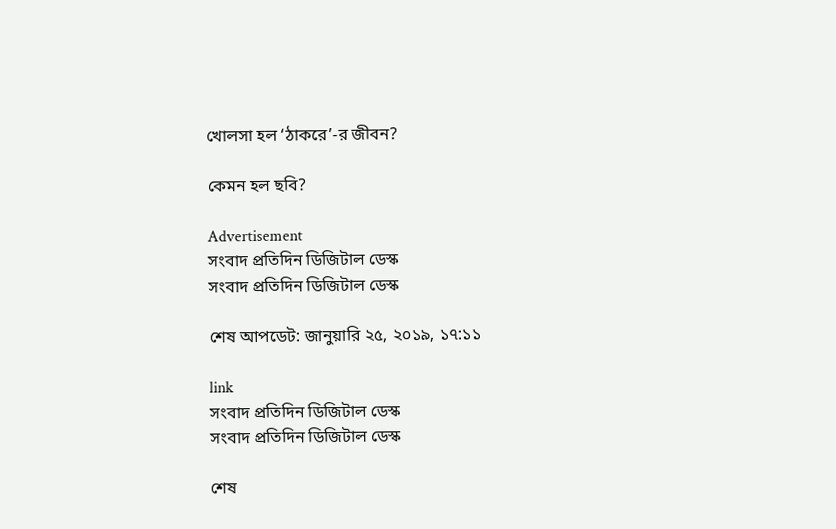খোলসা হল ‘ঠাকরে’-র জীবন?

কেমন হল ছবি?

Advertisement
সংবাদ প্রতিদিন ডিজিটাল ডেস্ক
সংবাদ প্রতিদিন ডিজিটাল ডেস্ক

শেষ আপডেট: জানুয়ারি ২৫, ২০১৯, ১৭:১১

link
সংবাদ প্রতিদিন ডিজিটাল ডেস্ক
সংবাদ প্রতিদিন ডিজিটাল ডেস্ক

শেষ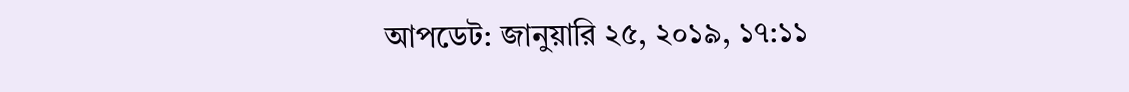আপডেট: জানুয়ারি ২৫, ২০১৯, ১৭:১১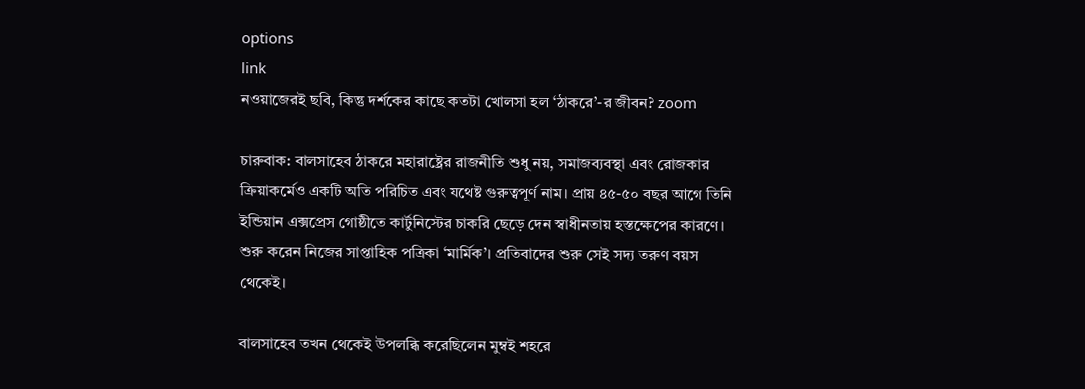options
link
নওয়াজেরই ছবি, কিন্তু দর্শকের কাছে কতটা খোলসা হল ‘ঠাকরে’-র জীবন? zoom

চারুবাক: বালসাহেব ঠাকরে মহারাষ্ট্রের রাজনীতি শুধু নয়, সমাজব্যবস্থা এবং রোজকার ক্রিয়াকর্মেও একটি অতি পরিচিত এবং যথেষ্ট গুরুত্বপূর্ণ নাম। প্রায় ৪৫-৫০ বছর আগে তিনি ইন্ডিয়ান এক্সপ্রেস গোষ্ঠীতে কার্টুনিস্টের চাকরি ছেড়ে দেন স্বাধীনতায় হস্তক্ষেপের কারণে। শুরু করেন নিজের সাপ্তাহিক পত্রিকা ‘মার্মিক’। প্রতিবাদের শুরু সেই সদ্য তরুণ বয়স থেকেই।

বালসাহেব তখন থেকেই উপলব্ধি করেছিলেন মুম্বই শহরে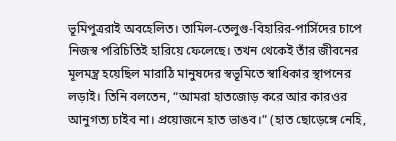ভূমিপুত্ররাই অবহেলিত। তামিল-তেলুগু-বিহারির-পার্সিদের চাপে নিজস্ব পরিচিতিই হারিয়ে ফেলেছে। তখন থেকেই তাঁর জীবনের মূলমন্ত্র হয়েছিল মারাঠি মানুষদের স্বভূমিতে স্বাধিকার স্থাপনের লড়াই। তিনি বলতেন, “আমরা হাতজোড় করে আর কারওর আনুগত্য চাইব না। প্রয়োজনে হাত ভাঙব।” (হাত ছোড়েঙ্গে নেহি,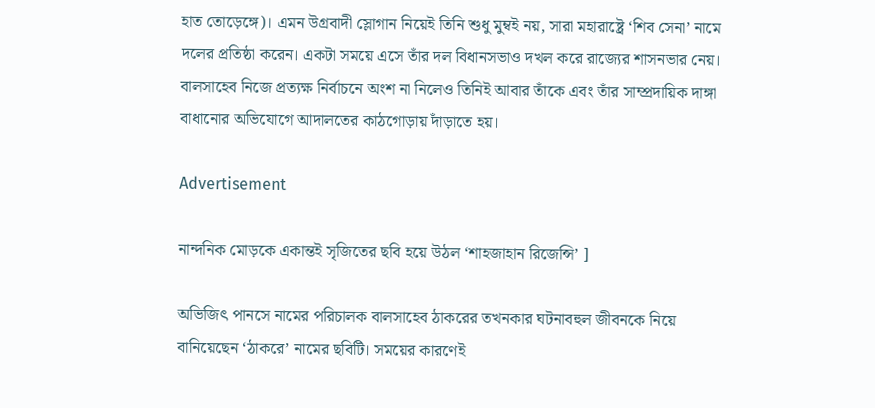হাত তোড়েঙ্গে)। এমন উগ্রবাদী স্লোগান নিয়েই তিনি শুধু মুম্বই নয়, সারা মহারাষ্ট্রে ‘শিব সেনা’ নামে দলের প্রতিষ্ঠা করেন। একটা সময়ে এসে তাঁর দল বিধানসভাও দখল করে রাজ্যের শাসনভার নেয়। বালসাহেব নিজে প্রত্যক্ষ নির্বাচনে অংশ না নিলেও তিনিই আবার তাঁকে এবং তাঁর সাম্প্রদায়িক দাঙ্গা বাধানোর অভিযোগে আদালতের কাঠগোড়ায় দাঁড়াতে হয়।

Advertisement

নান্দনিক মোড়কে একান্তই সৃজিতের ছবি হয়ে উঠল ‘শাহজাহান রিজেন্সি’ ]

অভিজিৎ পানসে নামের পরিচালক বালসাহেব ঠাকরের তখনকার ঘটনাবহুল জীবনকে নিয়ে বানিয়েছেন ‘ঠাকরে’ নামের ছবিটি। সময়ের কারণেই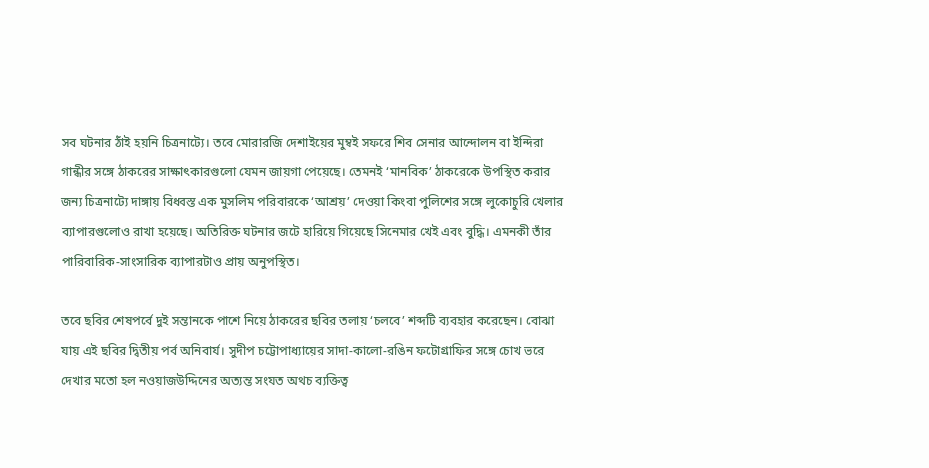সব ঘটনার ঠাঁই হয়নি চিত্রনাট্যে। তবে মোরারজি দেশাইয়ের মুম্বই সফরে শিব সেনার আন্দোলন বা ইন্দিরা গান্ধীর সঙ্গে ঠাকরের সাক্ষাৎকারগুলো যেমন জায়গা পেয়েছে। তেমনই ‘মানবিক’ ঠাকরেকে উপস্থিত করার জন্য চিত্রনাট্যে দাঙ্গায় বিধ্বস্ত এক মুসলিম পরিবারকে ‘আশ্রয়’ দেওয়া কিংবা পুলিশের সঙ্গে লুকোচুরি খেলার ব্যাপারগুলোও রাখা হয়েছে। অতিরিক্ত ঘটনার জটে হারিয়ে গিয়েছে সিনেমার খেই এবং বুদ্ধি। এমনকী তাঁর পারিবারিক-সাংসারিক ব্যাপারটাও প্রায় অনুপস্থিত।

তবে ছবির শেষপর্বে দুই সন্তানকে পাশে নিয়ে ঠাকরের ছবির তলায় ‘চলবে’ শব্দটি ব্যবহার করেছেন। বোঝা যায় এই ছবির দ্বিতীয় পর্ব অনিবার্য। সুদীপ চট্টোপাধ্যায়ের সাদা-কালো-রঙিন ফটোগ্রাফির সঙ্গে চোখ ভরে দেখার মতো হল নওয়াজউদ্দিনের অত্যন্ত সংযত অথচ ব্যক্তিত্ব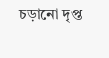চড়ানো দৃপ্ত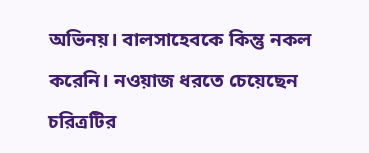অভিনয়। বালসাহেবকে কিন্তু নকল করেনি। নওয়াজ ধরতে চেয়েছেন চরিত্রটির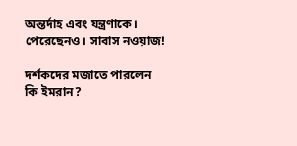অন্তর্দাহ এবং যন্ত্রণাকে। পেরেছেনও। সাবাস নওয়াজ!

দর্শকদের মজাতে পারলেন কি ইমরান?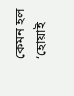কেমন হল ‘হোয়াই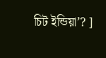চিট ইন্ডিয়া’? ]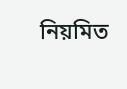নিয়মিত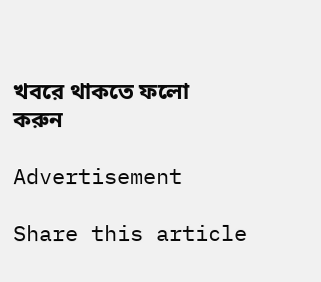খবরে থাকতে ফলো করুন

Advertisement

Share this article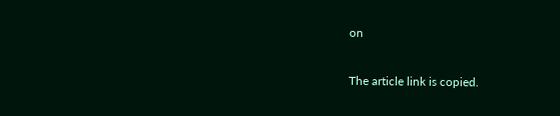on

The article link is copied.